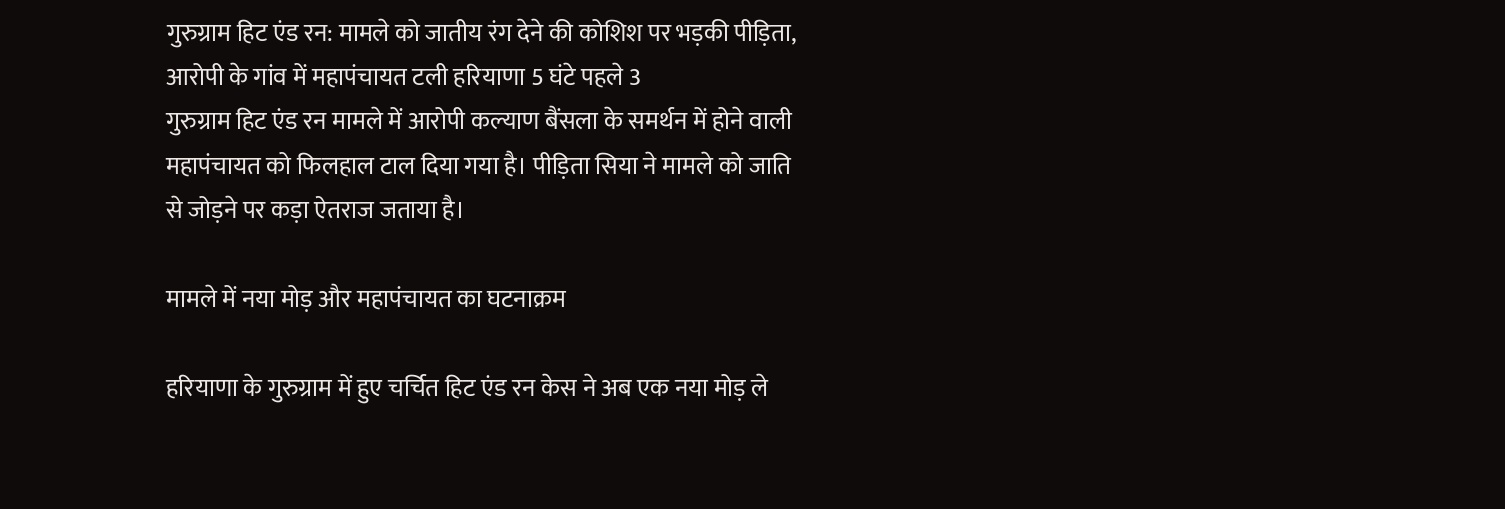गुरुग्राम हिट एंड रन: मामले को जातीय रंग देने की कोशिश पर भड़की पीड़िता, आरोपी के गांव में महापंचायत टली हरियाणा 5 घंटे पहले 3
गुरुग्राम हिट एंड रन मामले में आरोपी कल्याण बैंसला के समर्थन में होने वाली महापंचायत को फिलहाल टाल दिया गया है। पीड़िता सिया ने मामले को जाति से जोड़ने पर कड़ा ऐतराज जताया है।

मामले में नया मोड़ और महापंचायत का घटनाक्रम

हरियाणा के गुरुग्राम में हुए चर्चित हिट एंड रन केस ने अब एक नया मोड़ ले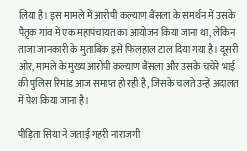लिया है। इस मामले में आरोपी कल्याण बैंसला के समर्थन में उसके पैतृक गांव में एक महापंचायत का आयोजन किया जाना था, लेकिन ताजा जानकारी के मुताबिक इसे फिलहाल टाल दिया गया है। दूसरी ओर, मामले के मुख्य आरोपी कल्याण बैंसला और उसके चचेरे भाई की पुलिस रिमांड आज समाप्त हो रही है, जिसके चलते उन्हें अदालत में पेश किया जाना है।

पीड़िता सिया ने जताई गहरी नाराजगी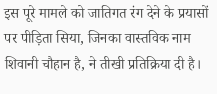इस पूरे मामले को जातिगत रंग देने के प्रयासों पर पीड़िता सिया, जिनका वास्तविक नाम शिवानी चौहान है, ने तीखी प्रतिक्रिया दी है।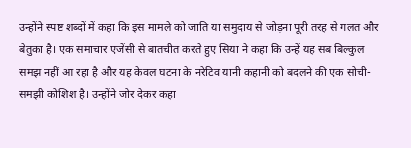उन्होंने स्पष्ट शब्दों में कहा कि इस मामले को जाति या समुदाय से जोड़ना पूरी तरह से गलत और बेतुका है। एक समाचार एजेंसी से बातचीत करते हुए सिया ने कहा कि उन्हें यह सब बिल्कुल समझ नहीं आ रहा है और यह केवल घटना के नरेटिव यानी कहानी को बदलने की एक सोची-समझी कोशिश है। उन्होंने जोर देकर कहा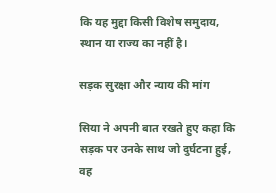कि यह मुद्दा किसी विशेष समुदाय, स्थान या राज्य का नहीं है।

सड़क सुरक्षा और न्याय की मांग

सिया ने अपनी बात रखते हुए कहा कि सड़क पर उनके साथ जो दुर्घटना हुई, वह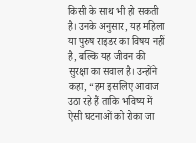किसी के साथ भी हो सकती है। उनके अनुसार, यह महिला या पुरुष राइडर का विषय नहीं है, बल्कि यह जीवन की सुरक्षा का सवाल है। उन्होंने कहा, “हम इसलिए आवाज उठा रहे हैं ताकि भविष्य में ऐसी घटनाओं को रोका जा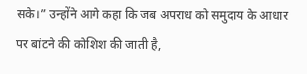सके।” उन्होंने आगे कहा कि जब अपराध को समुदाय के आधार पर बांटने की कोशिश की जाती है,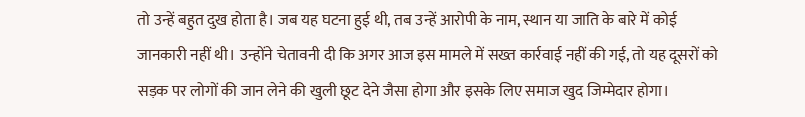तो उन्हें बहुत दुख होता है। जब यह घटना हुई थी, तब उन्हें आरोपी के नाम, स्थान या जाति के बारे में कोई जानकारी नहीं थी। उन्होंने चेतावनी दी कि अगर आज इस मामले में सख्त कार्रवाई नहीं की गई, तो यह दूसरों को सड़क पर लोगों की जान लेने की खुली छूट देने जैसा होगा और इसके लिए समाज खुद जिम्मेदार होगा।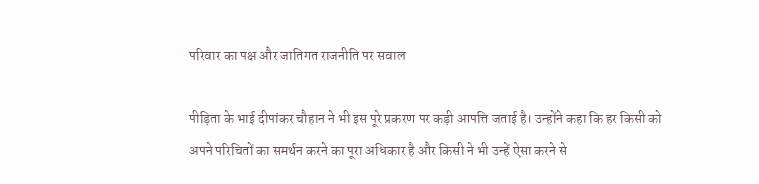परिवार का पक्ष और जातिगत राजनीति पर सवाल

पीड़िता के भाई दीपांकर चौहान ने भी इस पूरे प्रकरण पर कड़ी आपत्ति जताई है। उन्होंने कहा कि हर किसी को अपने परिचितों का समर्थन करने का पूरा अधिकार है और किसी ने भी उन्हें ऐसा करने से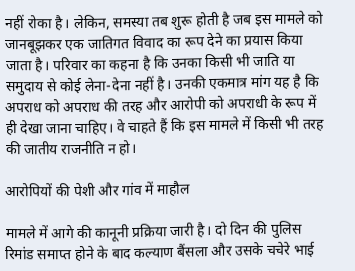नहीं रोका है। लेकिन, समस्या तब शुरू होती है जब इस मामले को जानबूझकर एक जातिगत विवाद का रूप देने का प्रयास किया जाता है। परिवार का कहना है कि उनका किसी भी जाति या समुदाय से कोई लेना-देना नहीं है। उनकी एकमात्र मांग यह है कि अपराध को अपराध की तरह और आरोपी को अपराधी के रूप में ही देखा जाना चाहिए। वे चाहते हैं कि इस मामले में किसी भी तरह की जातीय राजनीति न हो।

आरोपियों की पेशी और गांव में माहौल

मामले में आगे की कानूनी प्रक्रिया जारी है। दो दिन की पुलिस रिमांड समाप्त होने के बाद कल्याण बैंसला और उसके चचेरे भाई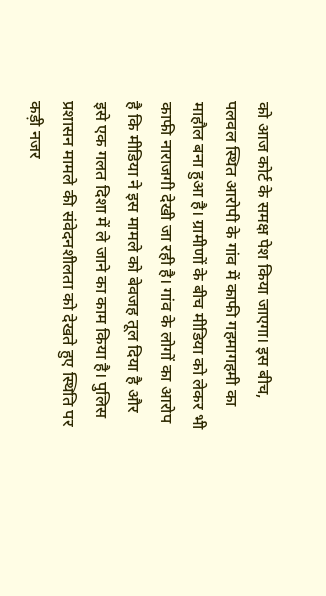को आज कोर्ट के समक्ष पेश किया जाएगा। इस बीच, पलवल स्थित आरोपी के गांव में काफी गहमागहमी का माहौल बना हुआ है। ग्रामीणों के बीच मीडिया को लेकर भी काफी नाराजगी देखी जा रही है। गांव के लोगों का आरोप है कि मीडिया ने इस मामले को बेवजह तूल दिया है और इसे एक गलत दिशा में ले जाने का काम किया है। पुलिस प्रशासन मामले की संवेदनशीलता को देखते हुए स्थिति पर कड़ी नजर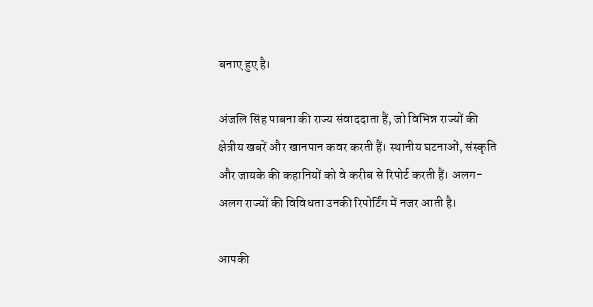बनाए हुए है।

अंजलि सिंह पाबना की राज्य संवाददाता हैं, जो विभिन्न राज्यों की क्षेत्रीय खबरें और खानपान कवर करती हैं। स्थानीय घटनाओं, संस्कृति और जायके की कहानियों को वे करीब से रिपोर्ट करती हैं। अलग-अलग राज्यों की विविधता उनकी रिपोर्टिंग में नजर आती है।

आपकी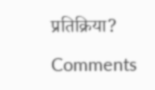प्रतिक्रिया?

Comments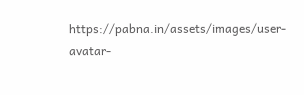https://pabna.in/assets/images/user-avatar-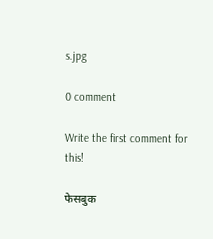s.jpg

0 comment

Write the first comment for this!

फेसबुक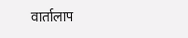वार्तालाप